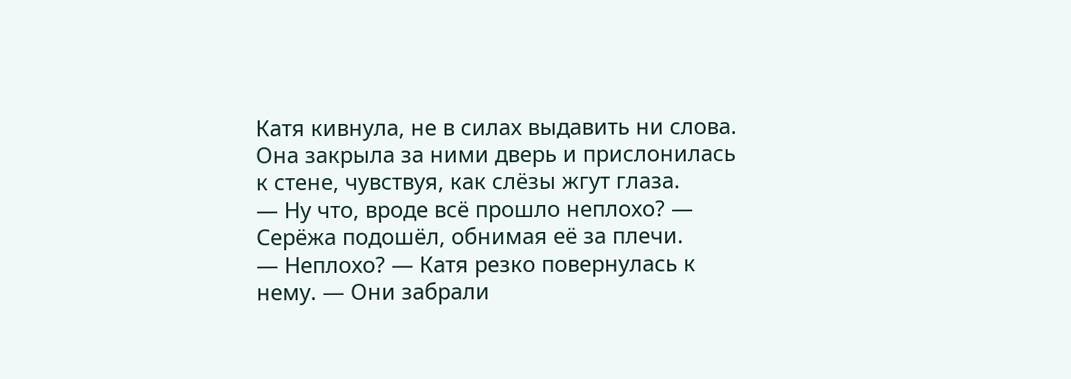Катя кивнула, не в силах выдавить ни слова. Она закрыла за ними дверь и прислонилась к стене, чувствуя, как слёзы жгут глаза.
— Ну что, вроде всё прошло неплохо? — Серёжа подошёл, обнимая её за плечи.
— Неплохо? — Катя резко повернулась к нему. — Они забрали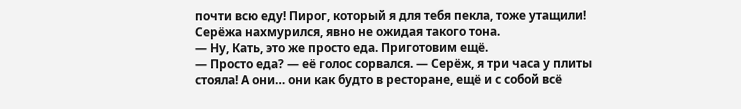почти всю еду! Пирог, который я для тебя пекла, тоже утащили!
Серёжа нахмурился, явно не ожидая такого тона.
— Ну, Кать, это же просто еда. Приготовим ещё.
— Просто еда? — её голос сорвался. — Серёж, я три часа у плиты стояла! А они… они как будто в ресторане, ещё и с собой всё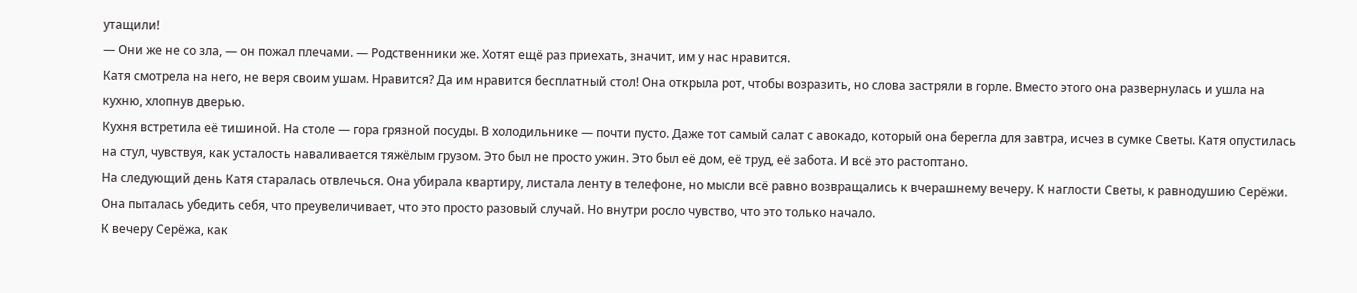утащили!
— Они же не со зла, — он пожал плечами. — Родственники же. Хотят ещё раз приехать, значит, им у нас нравится.
Катя смотрела на него, не веря своим ушам. Нравится? Да им нравится бесплатный стол! Она открыла рот, чтобы возразить, но слова застряли в горле. Вместо этого она развернулась и ушла на кухню, хлопнув дверью.
Кухня встретила её тишиной. На столе — гора грязной посуды. В холодильнике — почти пусто. Даже тот самый салат с авокадо, который она берегла для завтра, исчез в сумке Светы. Катя опустилась на стул, чувствуя, как усталость наваливается тяжёлым грузом. Это был не просто ужин. Это был её дом, её труд, её забота. И всё это растоптано.
На следующий день Катя старалась отвлечься. Она убирала квартиру, листала ленту в телефоне, но мысли всё равно возвращались к вчерашнему вечеру. К наглости Светы, к равнодушию Серёжи. Она пыталась убедить себя, что преувеличивает, что это просто разовый случай. Но внутри росло чувство, что это только начало.
К вечеру Серёжа, как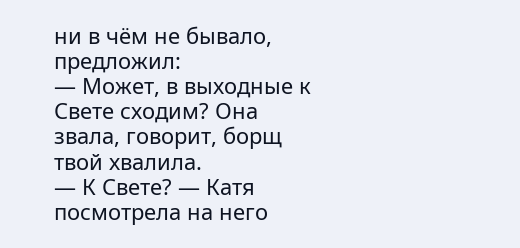ни в чём не бывало, предложил:
— Может, в выходные к Свете сходим? Она звала, говорит, борщ твой хвалила.
— К Свете? — Катя посмотрела на него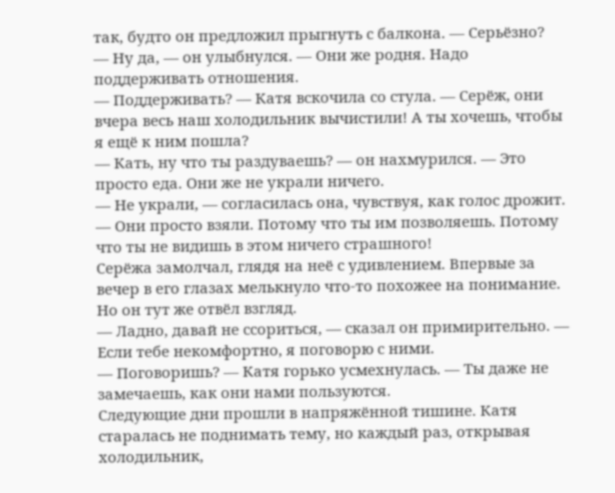так, будто он предложил прыгнуть с балкона. — Серьёзно?
— Ну да, — он улыбнулся. — Они же родня. Надо поддерживать отношения.
— Поддерживать? — Катя вскочила со стула. — Серёж, они вчера весь наш холодильник вычистили! А ты хочешь, чтобы я ещё к ним пошла?
— Кать, ну что ты раздуваешь? — он нахмурился. — Это просто еда. Они же не украли ничего.
— Не украли, — согласилась она, чувствуя, как голос дрожит. — Они просто взяли. Потому что ты им позволяешь. Потому что ты не видишь в этом ничего страшного!
Серёжа замолчал, глядя на неё с удивлением. Впервые за вечер в его глазах мелькнуло что-то похожее на понимание. Но он тут же отвёл взгляд.
— Ладно, давай не ссориться, — сказал он примирительно. — Если тебе некомфортно, я поговорю с ними.
— Поговоришь? — Катя горько усмехнулась. — Ты даже не замечаешь, как они нами пользуются.
Следующие дни прошли в напряжённой тишине. Катя старалась не поднимать тему, но каждый раз, открывая холодильник,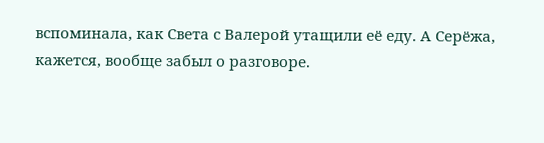вспоминала, как Света с Валерой утащили её еду. А Серёжа, кажется, вообще забыл о разговоре.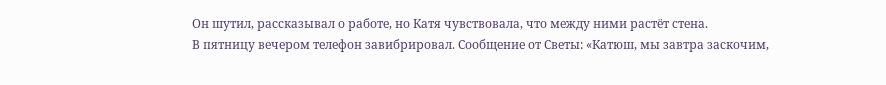Он шутил, рассказывал о работе, но Катя чувствовала, что между ними растёт стена.
В пятницу вечером телефон завибрировал. Сообщение от Светы: «Катюш, мы завтра заскочим,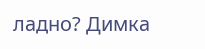ладно? Димка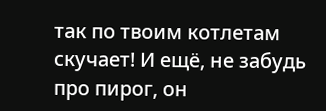так по твоим котлетам скучает! И ещё, не забудь про пирог, он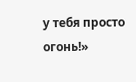у тебя просто огонь!»